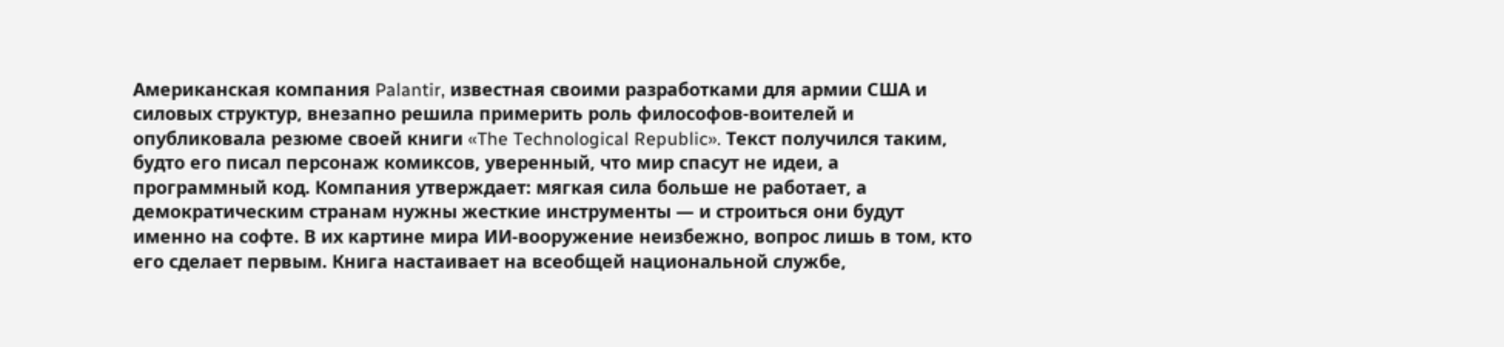Американская компания Palantir, известная своими разработками для армии США и силовых структур, внезапно решила примерить роль философов-воителей и опубликовала резюме своей книги «The Technological Republic». Текст получился таким, будто его писал персонаж комиксов, уверенный, что мир спасут не идеи, а программный код. Компания утверждает: мягкая сила больше не работает, а демократическим странам нужны жесткие инструменты — и строиться они будут именно на софте. В их картине мира ИИ‑вооружение неизбежно, вопрос лишь в том, кто его сделает первым. Книга настаивает на всеобщей национальной службе,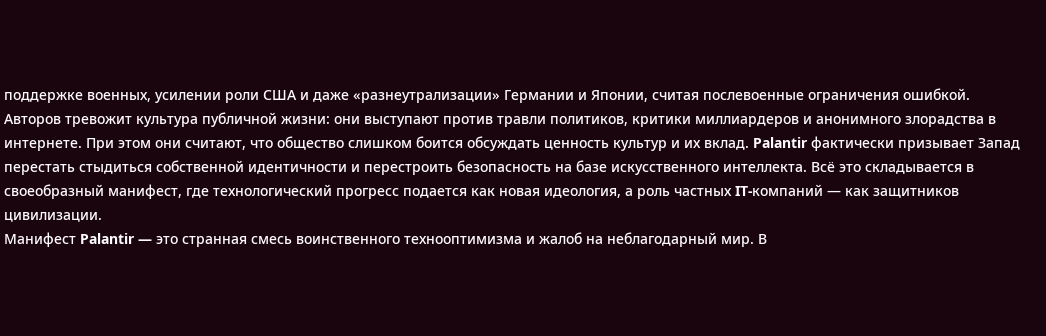поддержке военных, усилении роли США и даже «разнеутрализации» Германии и Японии, считая послевоенные ограничения ошибкой. Авторов тревожит культура публичной жизни: они выступают против травли политиков, критики миллиардеров и анонимного злорадства в интернете. При этом они считают, что общество слишком боится обсуждать ценность культур и их вклад. Palantir фактически призывает Запад перестать стыдиться собственной идентичности и перестроить безопасность на базе искусственного интеллекта. Всё это складывается в своеобразный манифест, где технологический прогресс подается как новая идеология, а роль частных IT‑компаний — как защитников цивилизации.
Манифест Palantir — это странная смесь воинственного технооптимизма и жалоб на неблагодарный мир. В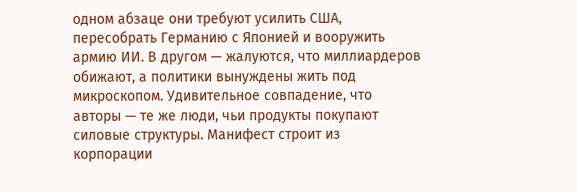одном абзаце они требуют усилить США, пересобрать Германию с Японией и вооружить армию ИИ. В другом — жалуются, что миллиардеров обижают, а политики вынуждены жить под микроскопом. Удивительное совпадение, что авторы — те же люди, чьи продукты покупают силовые структуры. Манифест строит из корпорации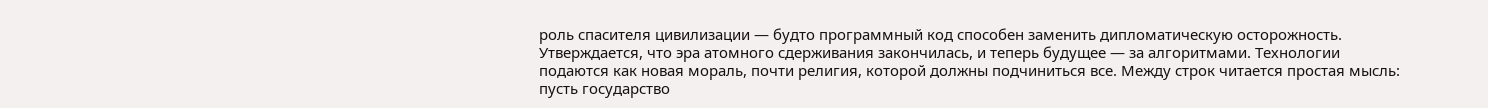роль спасителя цивилизации — будто программный код способен заменить дипломатическую осторожность. Утверждается, что эра атомного сдерживания закончилась, и теперь будущее — за алгоритмами. Технологии подаются как новая мораль, почти религия, которой должны подчиниться все. Между строк читается простая мысль: пусть государство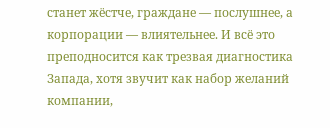станет жёстче, граждане — послушнее, а корпорации — влиятельнее. И всё это преподносится как трезвая диагностика Запада, хотя звучит как набор желаний компании,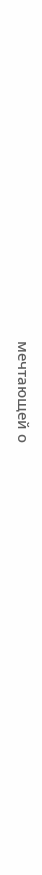мечтающей о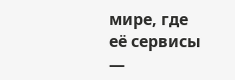мире, где её сервисы —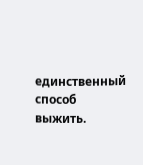единственный способ выжить.